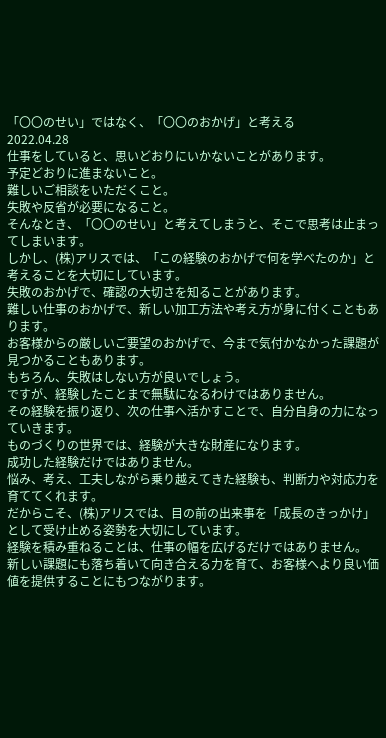「〇〇のせい」ではなく、「〇〇のおかげ」と考える
2022.04.28
仕事をしていると、思いどおりにいかないことがあります。
予定どおりに進まないこと。
難しいご相談をいただくこと。
失敗や反省が必要になること。
そんなとき、「〇〇のせい」と考えてしまうと、そこで思考は止まってしまいます。
しかし、(株)アリスでは、「この経験のおかげで何を学べたのか」と考えることを大切にしています。
失敗のおかげで、確認の大切さを知ることがあります。
難しい仕事のおかげで、新しい加工方法や考え方が身に付くこともあります。
お客様からの厳しいご要望のおかげで、今まで気付かなかった課題が見つかることもあります。
もちろん、失敗はしない方が良いでしょう。
ですが、経験したことまで無駄になるわけではありません。
その経験を振り返り、次の仕事へ活かすことで、自分自身の力になっていきます。
ものづくりの世界では、経験が大きな財産になります。
成功した経験だけではありません。
悩み、考え、工夫しながら乗り越えてきた経験も、判断力や対応力を育ててくれます。
だからこそ、(株)アリスでは、目の前の出来事を「成長のきっかけ」として受け止める姿勢を大切にしています。
経験を積み重ねることは、仕事の幅を広げるだけではありません。
新しい課題にも落ち着いて向き合える力を育て、お客様へより良い価値を提供することにもつながります。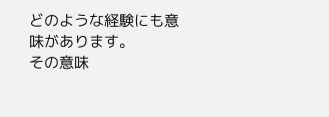どのような経験にも意味があります。
その意味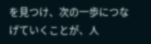を見つけ、次の一歩につなげていくことが、人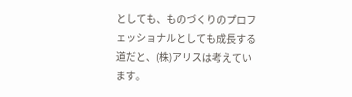としても、ものづくりのプロフェッショナルとしても成長する道だと、(株)アリスは考えています。